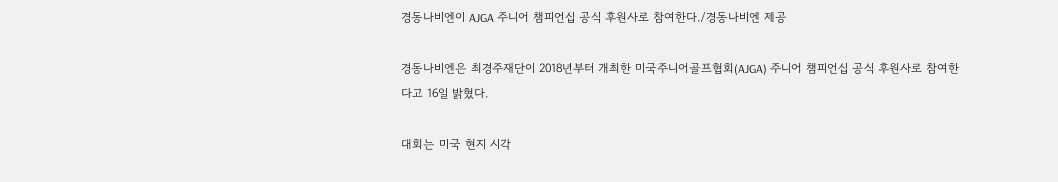경동나비엔이 AJGA 주니어 챔피언십 공식 후원사로 참여한다./경동나비엔 제공

경동나비엔은 최경주재단이 2018년부터 개최한 미국주니어골프협회(AJGA) 주니어 챔피언십 공식 후원사로 참여한다고 16일 밝혔다.

대회는 미국 현지 시각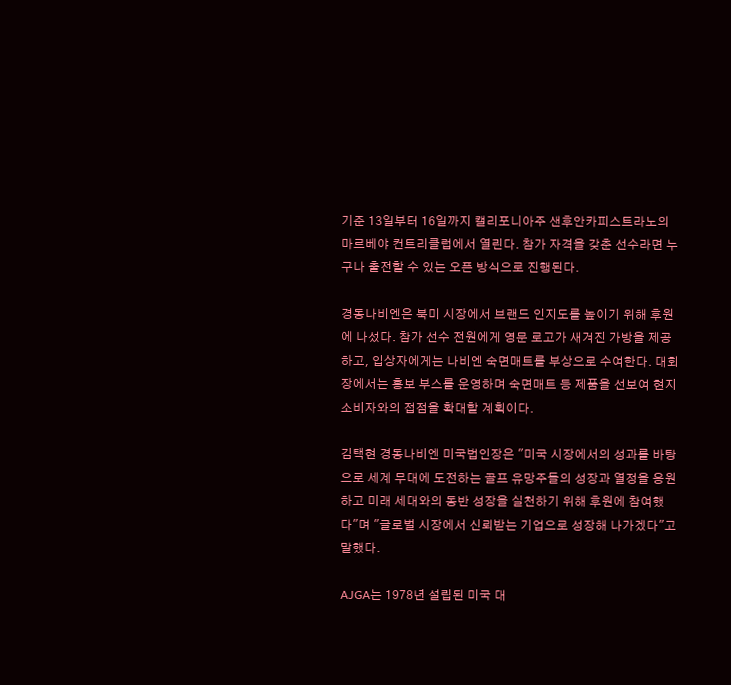기준 13일부터 16일까지 캘리포니아주 샌후안카피스트라노의 마르베야 컨트리클럽에서 열린다. 참가 자격을 갖춘 선수라면 누구나 출전할 수 있는 오픈 방식으로 진행된다.

경동나비엔은 북미 시장에서 브랜드 인지도를 높이기 위해 후원에 나섰다. 참가 선수 전원에게 영문 로고가 새겨진 가방을 제공하고, 입상자에게는 나비엔 숙면매트를 부상으로 수여한다. 대회장에서는 홍보 부스를 운영하며 숙면매트 등 제품을 선보여 현지 소비자와의 접점을 확대할 계획이다.

김택현 경동나비엔 미국법인장은 "미국 시장에서의 성과를 바탕으로 세계 무대에 도전하는 골프 유망주들의 성장과 열정을 응원하고 미래 세대와의 동반 성장을 실천하기 위해 후원에 참여했다"며 "글로벌 시장에서 신뢰받는 기업으로 성장해 나가겠다"고 말했다.

AJGA는 1978년 설립된 미국 대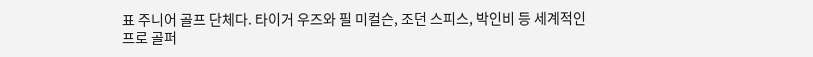표 주니어 골프 단체다. 타이거 우즈와 필 미컬슨, 조던 스피스, 박인비 등 세계적인 프로 골퍼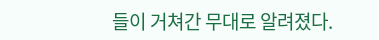들이 거쳐간 무대로 알려졌다.